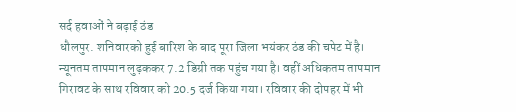सर्द हवाओं ने बढ़ाई ठंड
धौलपुर. शनिवारको हुई बारिश के बाद पूरा जिला भयंकर ठंड की चपेट में है। न्यूनतम तापमान लुढ़ककर 7.2 डिग्री तक पहुंच गया है। वहीं अधिकतम तापमान गिरावट के साथ रविवार को 20.5 दर्ज किया गया। रविवार की दोपहर में भी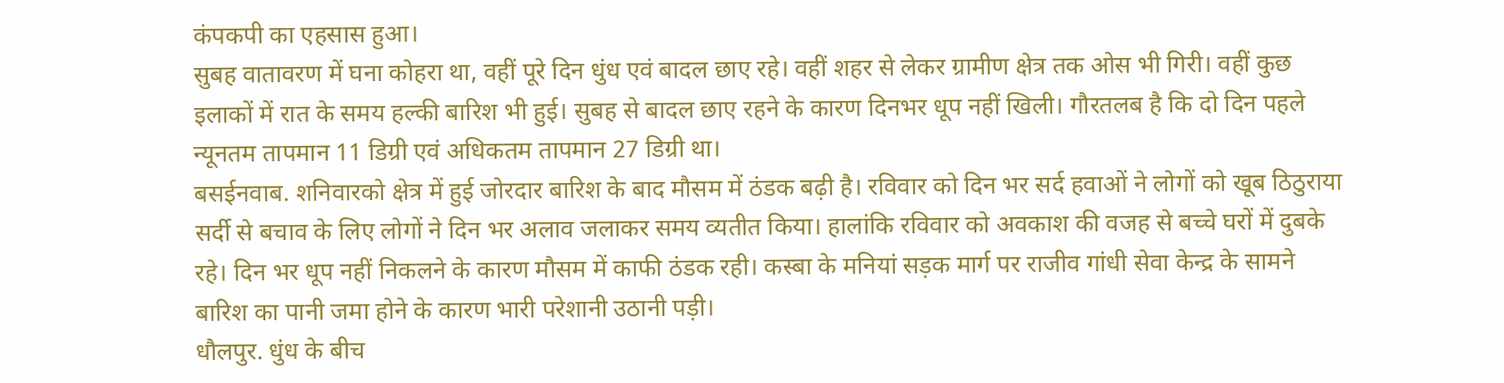कंपकपी का एहसास हुआ।
सुबह वातावरण में घना कोहरा था, वहीं पूरे दिन धुंध एवं बादल छाए रहे। वहीं शहर से लेकर ग्रामीण क्षेत्र तक ओस भी गिरी। वहीं कुछ इलाकों में रात के समय हल्की बारिश भी हुई। सुबह से बादल छाए रहने के कारण दिनभर धूप नहीं खिली। गौरतलब है कि दो दिन पहले न्यूनतम तापमान 11 डिग्री एवं अधिकतम तापमान 27 डिग्री था।
बसईनवाब. शनिवारको क्षेत्र में हुई जोरदार बारिश के बाद मौसम में ठंडक बढ़ी है। रविवार को दिन भर सर्द हवाओं ने लोगों को खूब ठिठुराया सर्दी से बचाव के लिए लोगों ने दिन भर अलाव जलाकर समय व्यतीत किया। हालांकि रविवार को अवकाश की वजह से बच्चे घरों में दुबके रहे। दिन भर धूप नहीं निकलने के कारण मौसम में काफी ठंडक रही। कस्बा के मनियां सड़क मार्ग पर राजीव गांधी सेवा केन्द्र के सामने बारिश का पानी जमा होने के कारण भारी परेशानी उठानी पड़ी।
धौलपुर. धुंध के बीच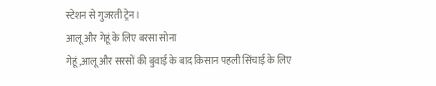स्टेशन से गुजरती ट्रेन।
आलू और गेहूं के लिए बरसा सोना
गेहूं,आलू और सरसों की बुवाई के बाद किसान पहली सिंचाई के लिए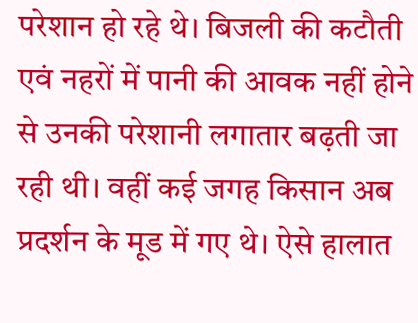परेशान हो रहे थे। बिजली की कटौती एवं नहरों में पानी की आवक नहीं होने से उनकी परेशानी लगातार बढ़ती जा रही थी। वहीं कई जगह किसान अब प्रदर्शन के मूड में गए थे। ऐसे हालात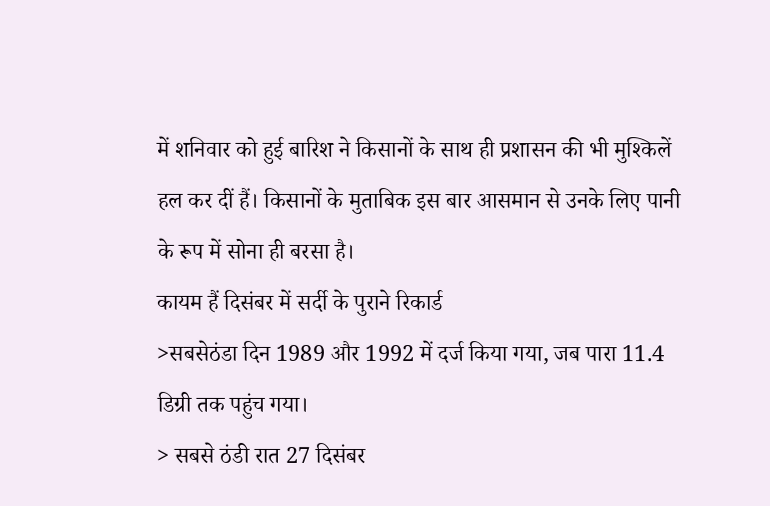में शनिवार को हुई बारिश ने किसानों के साथ ही प्रशासन की भी मुश्किलें हल कर दीं हैं। किसानों के मुताबिक इस बार आसमान से उनके लिए पानी के रूप में सोना ही बरसा है।
कायम हैं दिसंबर में सर्दी के पुराने रिकार्ड
>सबसेठंडा दिन 1989 और 1992 में दर्ज किया गया, जब पारा 11.4 डिग्री तक पहुंच गया।
> सबसे ठंडी रात 27 दिसंबर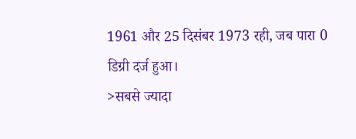1961 और 25 दिसंबर 1973 रही, जब पारा 0 डिग्री दर्ज हुआ।
>सबसे ज्यादा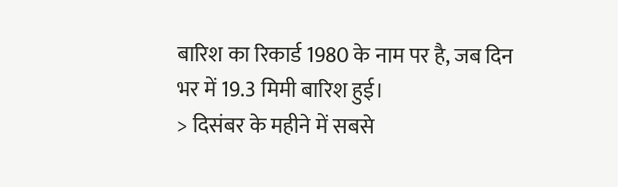बारिश का रिकार्ड 1980 के नाम पर है, जब दिन भर में 19.3 मिमी बारिश हुई।
> दिसंबर के महीने में सबसे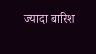ज्यादा बारिश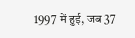1997 में हुई, जब 37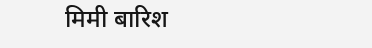मिमी बारिश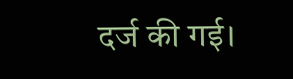दर्ज की गई।